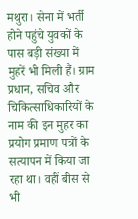मथुरा। सेना में भर्ती होने पहुंचे युवकों के पास बड़ी संख्या में मुहरें भी मिली हैं। ग्राम प्रधान, सचिव और चिकित्साधिकारियों के नाम की इन मुहर का प्रयोग प्रमाण पत्रों के सत्यापन में किया जा रहा था। वहीं बीस से भी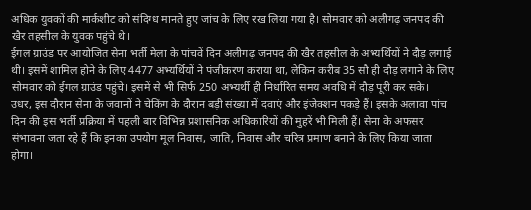अधिक युवकों की मार्कशीट को संदिग्ध मानते हुए जांच के लिए रख लिया गया है। सोमवार को अलीगढ़ जनपद की खैर तहसील के युवक पहुंचे थे।
ईगल ग्राउंड पर आयोजित सेना भर्ती मेला के पांचवें दिन अलीगढ़ जनपद की खैर तहसील के अभ्यर्थियों ने दौड़ लगाई थी। इसमें शामिल होने के लिए 4477 अभ्यर्थियों ने पंजीकरण कराया था, लेकिन करीब 35 सौ ही दौड़ लगाने के लिए सोमवार को ईगल ग्राउंड पहुंचे। इसमें से भी सिर्फ 250 अभ्यर्थी ही निर्धारित समय अवधि में दौड़ पूरी कर सके।
उधर, इस दौरान सेना के जवानों ने चेकिंग के दौरान बड़ी संख्या में दवाएं और इंजेक्शन पकड़े हैं। इसके अलावा पांच दिन की इस भर्ती प्रक्रिया में पहली बार विभिन्न प्रशासनिक अधिकारियों की मुहरें भी मिली हैं। सेना के अफसर संभावना जता रहे हैं कि इनका उपयोग मूल निवास, जाति, निवास और चरित्र प्रमाण बनाने के लिए किया जाता होगा।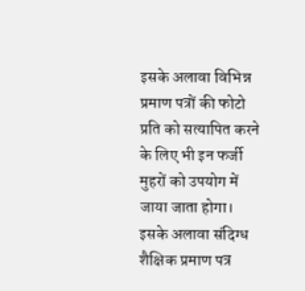इसके अलावा विभिन्न प्रमाण पत्रों की फोटो प्रति को सत्यापित करने के लिए भी इन फर्जी मुहरों को उपयोग में जाया जाता होगा। इसके अलावा संदिग्ध शैक्षिक प्रमाण पत्र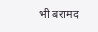भी बरामद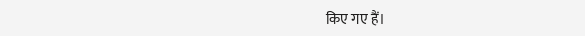किए गए हैं।